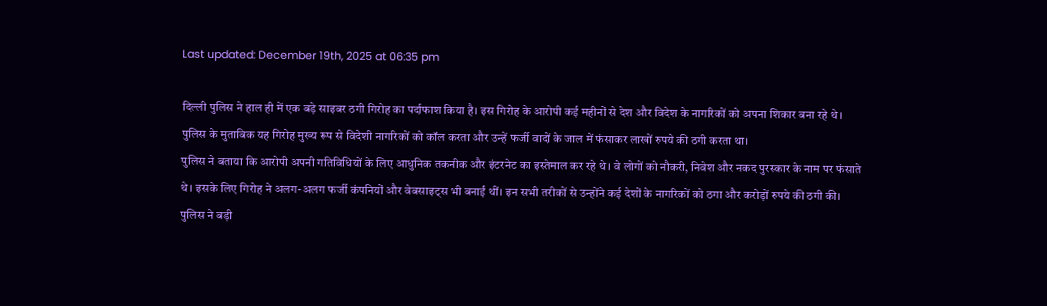Last updated: December 19th, 2025 at 06:35 pm

दिल्ली पुलिस ने हाल ही में एक बड़े साइबर ठगी गिरोह का पर्दाफाश किया है। इस गिरोह के आरोपी कई महीनों से देश और विदेश के नागरिकों को अपना शिकार बना रहे थे। पुलिस के मुताबिक यह गिरोह मुख्य रूप से विदेशी नागरिकों को कॉल करता और उन्हें फर्जी वादों के जाल में फंसाकर लाखों रुपये की ठगी करता था।
पुलिस ने बताया कि आरोपी अपनी गतिविधियों के लिए आधुनिक तकनीक और इंटरनेट का इस्तेमाल कर रहे थे। वे लोगों को नौकरी, निवेश और नकद पुरस्कार के नाम पर फंसाते थे। इसके लिए गिरोह ने अलग-अलग फर्जी कंपनियों और वेबसाइट्स भी बनाईं थीं। इन सभी तरीकों से उन्होंने कई देशों के नागरिकों को ठगा और करोड़ों रुपये की ठगी की।
पुलिस ने बड़ी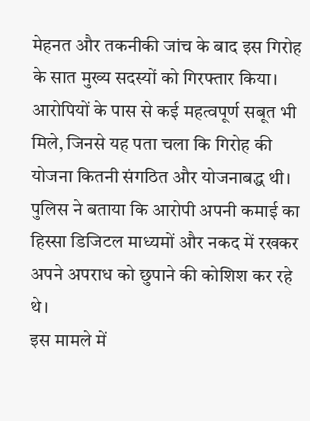मेहनत और तकनीकी जांच के बाद इस गिरोह के सात मुख्य सदस्यों को गिरफ्तार किया। आरोपियों के पास से कई महत्वपूर्ण सबूत भी मिले, जिनसे यह पता चला कि गिरोह की योजना कितनी संगठित और योजनाबद्ध थी। पुलिस ने बताया कि आरोपी अपनी कमाई का हिस्सा डिजिटल माध्यमों और नकद में रखकर अपने अपराध को छुपाने की कोशिश कर रहे थे।
इस मामले में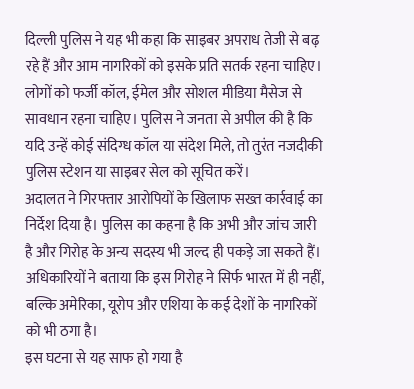दिल्ली पुलिस ने यह भी कहा कि साइबर अपराध तेजी से बढ़ रहे हैं और आम नागरिकों को इसके प्रति सतर्क रहना चाहिए। लोगों को फर्जी कॉल, ईमेल और सोशल मीडिया मैसेज से सावधान रहना चाहिए। पुलिस ने जनता से अपील की है कि यदि उन्हें कोई संदिग्ध कॉल या संदेश मिले, तो तुरंत नजदीकी पुलिस स्टेशन या साइबर सेल को सूचित करें।
अदालत ने गिरफ्तार आरोपियों के खिलाफ सख्त कार्रवाई का निर्देश दिया है। पुलिस का कहना है कि अभी और जांच जारी है और गिरोह के अन्य सदस्य भी जल्द ही पकड़े जा सकते हैं। अधिकारियों ने बताया कि इस गिरोह ने सिर्फ भारत में ही नहीं, बल्कि अमेरिका, यूरोप और एशिया के कई देशों के नागरिकों को भी ठगा है।
इस घटना से यह साफ हो गया है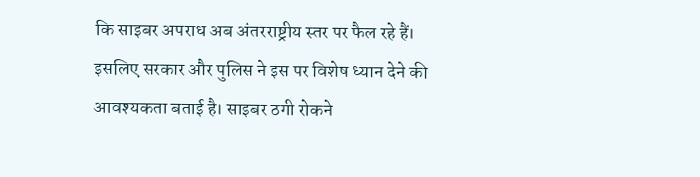कि साइबर अपराध अब अंतरराष्ट्रीय स्तर पर फैल रहे हैं। इसलिए सरकार और पुलिस ने इस पर विशेष ध्यान देने की आवश्यकता बताई है। साइबर ठगी रोकने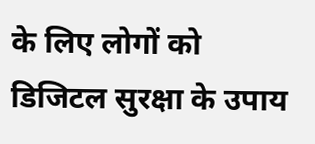के लिए लोगों को डिजिटल सुरक्षा के उपाय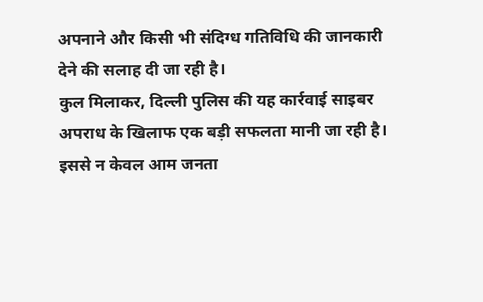अपनाने और किसी भी संदिग्ध गतिविधि की जानकारी देने की सलाह दी जा रही है।
कुल मिलाकर, दिल्ली पुलिस की यह कार्रवाई साइबर अपराध के खिलाफ एक बड़ी सफलता मानी जा रही है। इससे न केवल आम जनता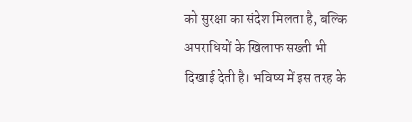को सुरक्षा का संदेश मिलता है, बल्कि अपराधियों के खिलाफ सख्ती भी दिखाई देती है। भविष्य में इस तरह के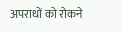अपराधों को रोकने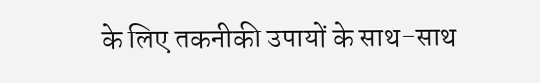के लिए तकनीकी उपायों के साथ-साथ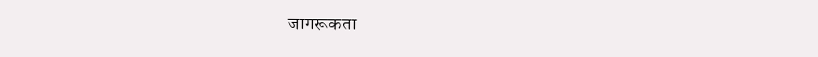जागरूकता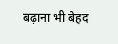बढ़ाना भी बेहद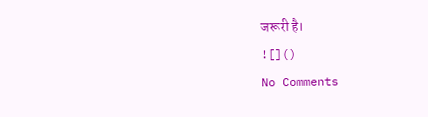जरूरी है।
![]()
No Comments